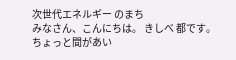次世代エネルギー のまち
みなさん、こんにちは。 きしべ 都です。
ちょっと間があい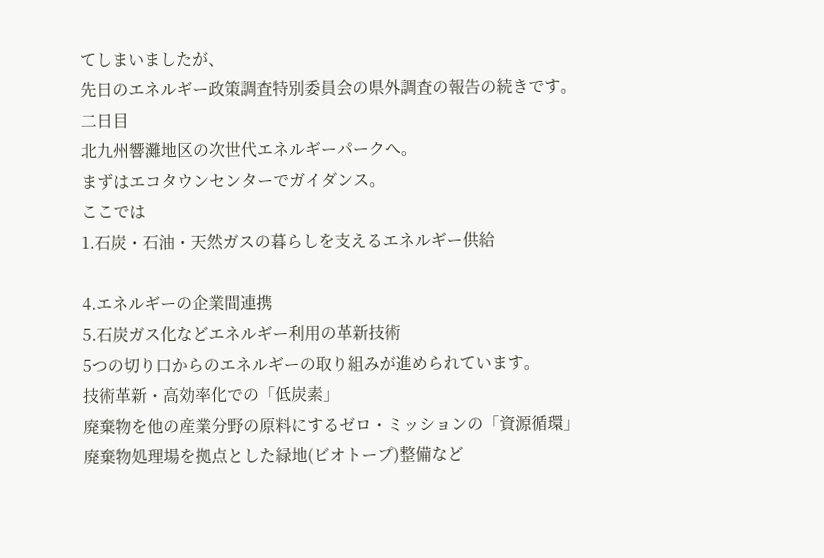てしまいましたが、
先日のエネルギー政策調査特別委員会の県外調査の報告の続きです。
二日目
北九州響灘地区の次世代エネルギーパークへ。
まずはエコタウンセンターでガイダンス。
ここでは
1.石炭・石油・天然ガスの暮らしを支えるエネルギー供給

4.エネルギーの企業間連携
5.石炭ガス化などエネルギー利用の革新技術
5つの切り口からのエネルギーの取り組みが進められています。
技術革新・高効率化での「低炭素」
廃棄物を他の産業分野の原料にするゼロ・ミッションの「資源循環」
廃棄物処理場を拠点とした緑地(ビオトープ)整備など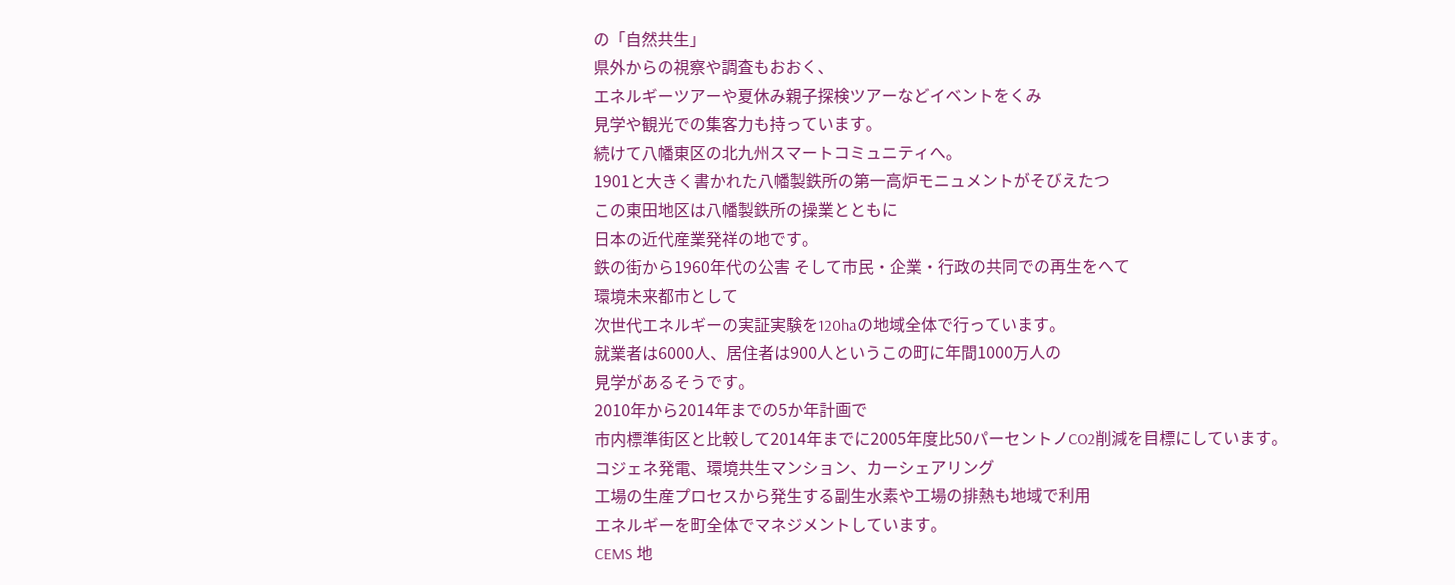の「自然共生」
県外からの視察や調査もおおく、
エネルギーツアーや夏休み親子探検ツアーなどイベントをくみ
見学や観光での集客力も持っています。
続けて八幡東区の北九州スマートコミュニティへ。
1901と大きく書かれた八幡製鉄所の第一高炉モニュメントがそびえたつ
この東田地区は八幡製鉄所の操業とともに
日本の近代産業発祥の地です。
鉄の街から1960年代の公害 そして市民・企業・行政の共同での再生をへて
環境未来都市として
次世代エネルギーの実証実験を120haの地域全体で行っています。
就業者は6000人、居住者は900人というこの町に年間1000万人の
見学があるそうです。
2010年から2014年までの5か年計画で
市内標準街区と比較して2014年までに2005年度比50パーセントノCO2削減を目標にしています。
コジェネ発電、環境共生マンション、カーシェアリング
工場の生産プロセスから発生する副生水素や工場の排熱も地域で利用
エネルギーを町全体でマネジメントしています。
CEMS 地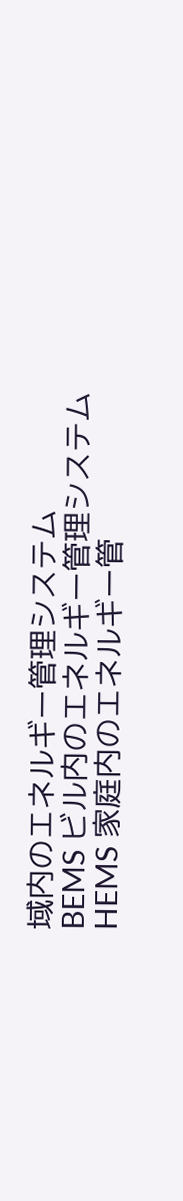域内のエネルギー管理システム
BEMS ビル内のエネルギー管理システム
HEMS 家庭内のエネルギー管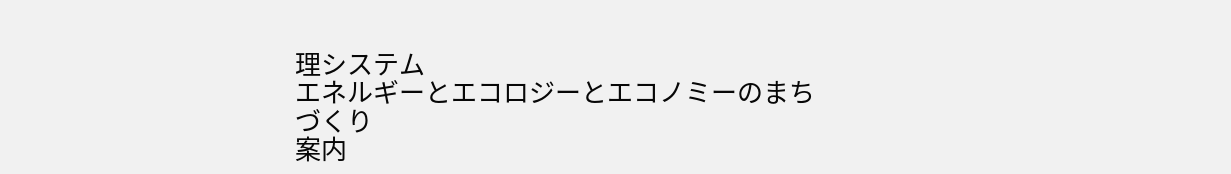理システム
エネルギーとエコロジーとエコノミーのまちづくり
案内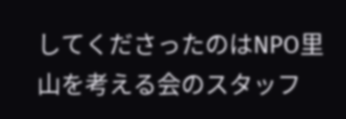してくださったのはNPO里山を考える会のスタッフ